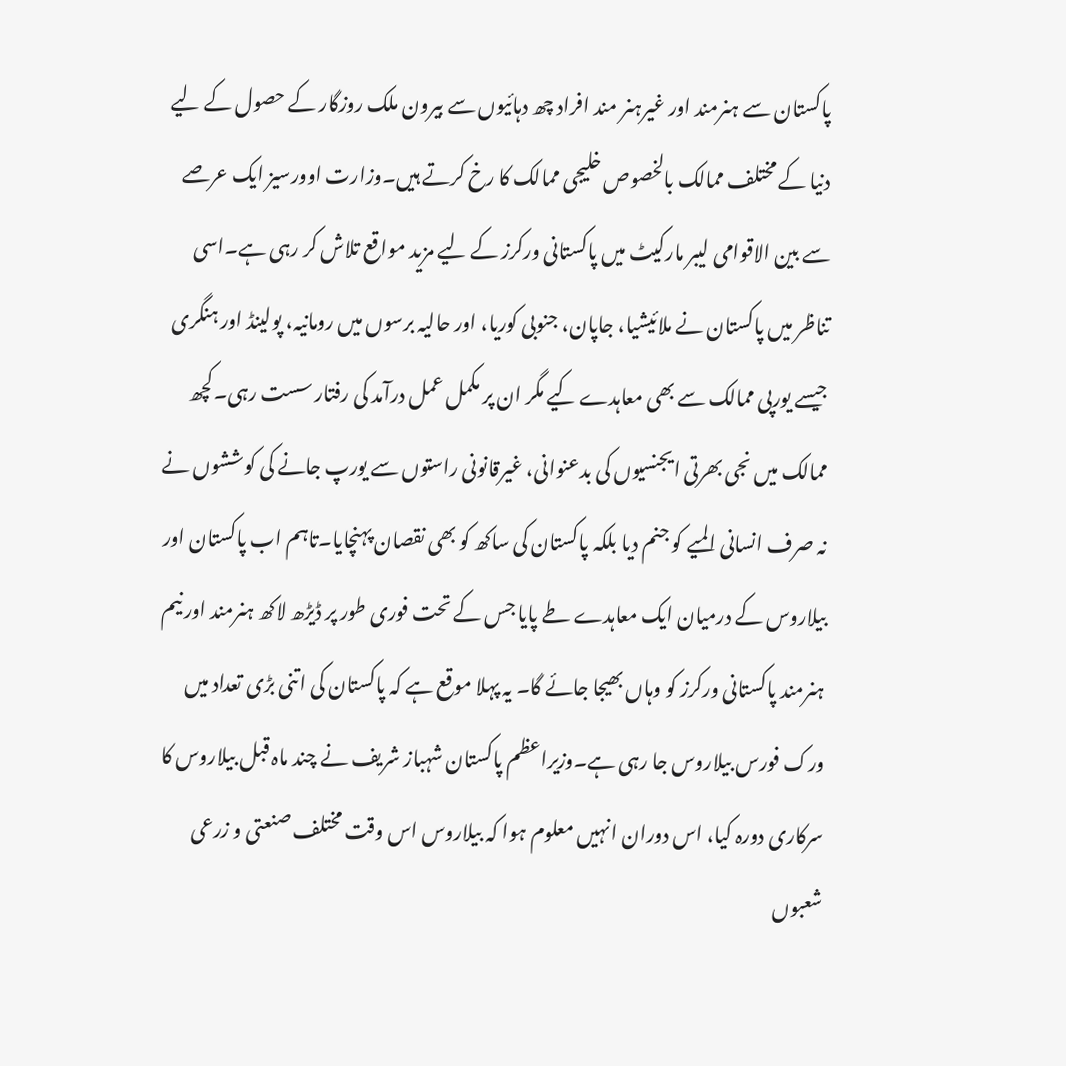پاکستان سے ہنرمند اور غیرہنر مند افراد چھ دہائیوں سے بیرون ملک روزگار کے حصول کے لیے دنیا کے مختلف ممالک بالخصوص خلیجی ممالک کا رخ کرتے ہیں۔وزارت اوورسیز ایک عرصے سے بین الاقوامی لیبر مارکیٹ میں پاکستانی ورکرز کے لیے مزید مواقع تلاش کر رہی ہے۔اسی تناظر میں پاکستان نے ملائیشیا، جاپان، جنوبی کوریا، اور حالیہ برسوں میں رومانیہ، پولینڈ اور ہنگری جیسے یورپی ممالک سے بھی معاہدے کیے مگر ان پر مکمل عمل درآمد کی رفتار سست رہی۔کچھ ممالک میں نجی بھرتی ایجنسیوں کی بدعنوانی، غیرقانونی راستوں سے یورپ جانے کی کوششوں نے نہ صرف انسانی المیے کو جنم دیا بلکہ پاکستان کی ساکھ کو بھی نقصان پہنچایا۔تاہم اب پاکستان اور بیلاروس کے درمیان ایک معاہدے طے پایا جس کے تحت فوری طور پر ڈیڑھ لاکھ ہنرمند اور نیم ہنرمند پاکستانی ورکرز کو وہاں بھیجا جائے گا۔ یہ پہلا موقع ہے کہ پاکستان کی اتنی بڑی تعداد میں ورک فورس بیلاروس جا رہی ہے۔وزیراعظم پاکستان شہباز شریف نے چند ماہ قبل بیلاروس کا سرکاری دورہ کیا، اس دوران انہیں معلوم ہوا کہ بیلاروس اس وقت مختلف صنعتی و زرعی شعبوں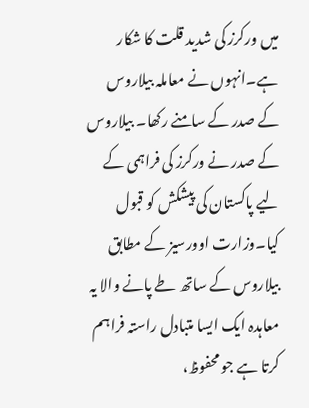میں ورکرز کی شدید قلت کا شکار ہے۔انہوں نے معاملہ بیلاروس کے صدر کے سامنے رکھا۔ بیلاروس کے صدر نے ورکرز کی فراہمی کے لیے پاکستان کی پیشکش کو قبول کیا۔وزارت اوورسیز کے مطابق بیلاروس کے ساتھ طے پانے والا یہ معاہدہ ایک ایسا متبادل راستہ فراہم کرتا ہے جو محفوظ،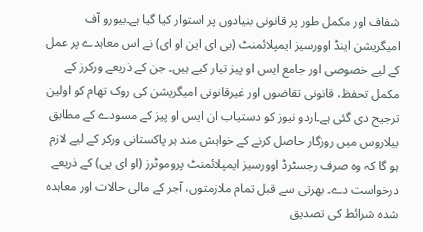شفاف اور مکمل طور پر قانونی بنیادوں پر استوار کیا گیا ہے۔بیورو آف امیگریشن اینڈ اوورسیز ایمپلائمنٹ (بی ای این او ای) نے اس معاہدے پر عمل کے لیے خصوصی اور جامع ایس او پیز تیار کیے ہیں۔ جن کے ذریعے ورکرز کے مکمل تحفظ، قانونی تقاضوں اور غیرقانونی امیگریشن کی روک تھام کو اولین ترجیح دی گئی ہے۔اردو نیوز کو دستیاب ان ایس او پیز کے مسودے کے مطابق بیلاروس میں روزگار حاصل کرنے کے خواہش مند ہر پاکستانی ورکر کے لیے لازم ہو گا کہ وہ صرف رجسٹرڈ اوورسیز ایمپلائمنٹ پروموٹرز (او ای پی) کے ذریعے درخواست دے۔ بھرتی سے قبل تمام ملازمتوں، آجر کے مالی حالات اور معاہدہ شدہ شرائط کی تصدیق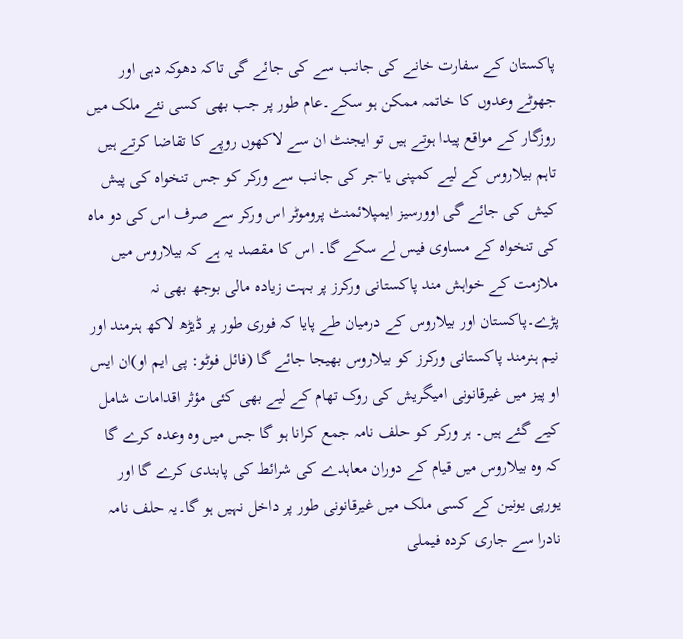پاکستان کے سفارت خانے کی جانب سے کی جائے گی تاکہ دھوکہ دہی اور جھوٹے وعدوں کا خاتمہ ممکن ہو سکے۔عام طور پر جب بھی کسی نئے ملک میں روزگار کے مواقع پیدا ہوتے ہیں تو ایجنٹ ان سے لاکھوں روپے کا تقاضا کرتے ہیں تاہم بیلاروس کے لیے کمپنی یا ۤجر کی جانب سے ورکر کو جس تنخواہ کی پیش کیش کی جائے گی اوورسیز ایمپلائمنٹ پروموٹر اس ورکر سے صرف اس کی دو ماہ کی تنخواہ کے مساوی فیس لے سکے گا۔ اس کا مقصد یہ ہے کہ بیلاروس میں ملازمت کے خواہش مند پاکستانی ورکرز پر بہت زیادہ مالی بوجھ بھی نہ پڑے۔پاکستان اور بیلاروس کے درمیان طے پایا کہ فوری طور پر ڈیڑھ لاکھ ہنرمند اور نیم ہنرمند پاکستانی ورکرز کو بیلاروس بھیجا جائے گا (فائل فوٹو: پی ایم او)ان ایس او پیز میں غیرقانونی امیگریش کی روک تھام کے لیے بھی کئی مؤثر اقدامات شامل کیے گئے ہیں۔ ہر ورکر کو حلف نامہ جمع کرانا ہو گا جس میں وہ وعدہ کرے گا کہ وہ بیلاروس میں قیام کے دوران معاہدے کی شرائط کی پابندی کرے گا اور یورپی یونین کے کسی ملک میں غیرقانونی طور پر داخل نہیں ہو گا۔یہ حلف نامہ نادرا سے جاری کردہ فیملی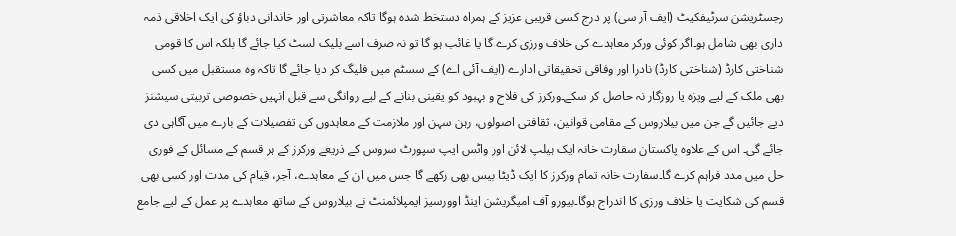رجسٹریشن سرٹیفکیٹ (ایف آر سی) پر درج کسی قریبی عزیز کے ہمراہ دستخط شدہ ہوگا تاکہ معاشرتی اور خاندانی دباؤ کی ایک اخلاقی ذمہ داری بھی شامل ہو۔اگر کوئی ورکر معاہدے کی خلاف ورزی کرے گا یا غائب ہو گا تو نہ صرف اسے بلیک لسٹ کیا جائے گا بلکہ اس کا قومی شناختی کارڈ (شناختی کارڈ) نادرا اور وفاقی تحقیقاتی ادارے (ایف آئی اے) کے سسٹم میں فلیگ کر دیا جائے گا تاکہ وہ مستقبل میں کسی بھی ملک کے لیے ویزہ یا روزگار نہ حاصل کر سکے۔ورکرز کی فلاح و بہبود کو یقینی بنانے کے لیے روانگی سے قبل انہیں خصوصی تربیتی سیشنز دیے جائیں گے جن میں بیلاروس کے مقامی قوانین، ثقافتی اصولوں، رہن سہن اور ملازمت کے معاہدوں کی تفصیلات کے بارے میں آگاہی دی جائے گی۔ اس کے علاوہ پاکستان سفارت خانہ ایک ہیلپ لائن اور واٹس ایپ سپورٹ سروس کے ذریعے ورکرز کے ہر قسم کے مسائل کے فوری حل میں مدد فراہم کرے گا۔سفارت خانہ تمام ورکرز کا ایک ڈیٹا بیس بھی رکھے گا جس میں ان کے معاہدے، آجر، قیام کی مدت اور کسی بھی قسم کی شکایت یا خلاف ورزی کا اندراج ہوگا۔بیورو آف امیگریشن اینڈ اوورسیز ایمپلائمنٹ نے بیلاروس کے ساتھ معاہدے پر عمل کے لیے جامع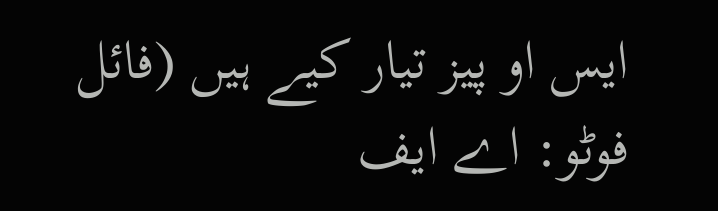ایس او پیز تیار کیے ہیں (فائل فوٹو: اے ایف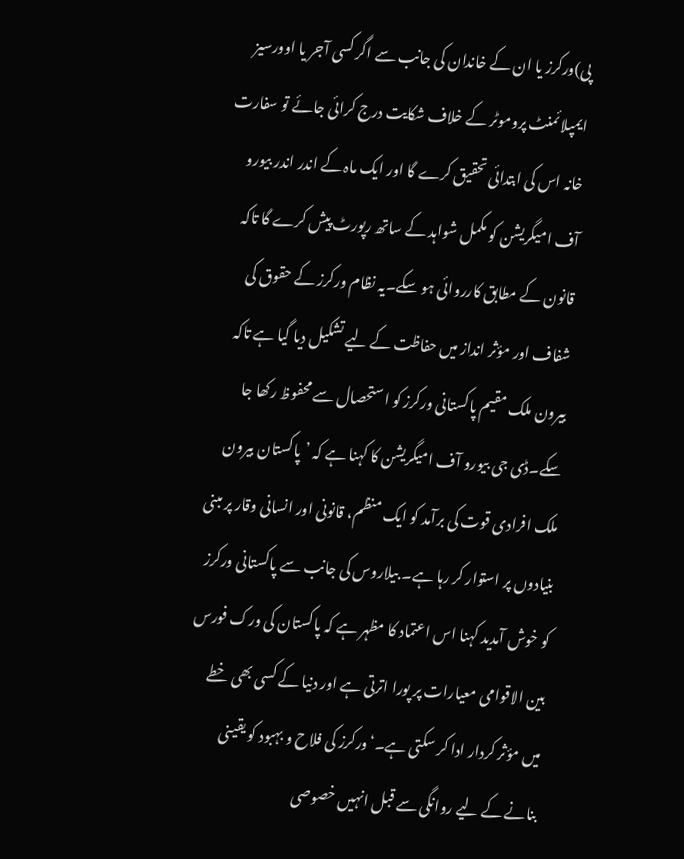پی)ورکرز یا ان کے خاندان کی جانب سے اگر کسی آجر یا اوورسیز ایمپلائمنٹ پروموٹر کے خلاف شکایت درج کرائی جائے تو سفارت خانہ اس کی ابتدائی تحقیق کرے گا اور ایک ماہ کے اندر اندر بیورو آف امیگریشن کو مکمل شواہد کے ساتھ رپورٹ پیش کرے گا تاکہ قانون کے مطابق کارروائی ہو سکے۔یہ نظام ورکرز کے حقوق کی شفاف اور مؤثر انداز میں حفاظت کے لیے تشکیل دیا گیا ہے تاکہ بیرون ملک مقیم پاکستانی ورکرز کو استحصال سے محفوظ رکھا جا سکے۔ڈی جی بیورو آف امیگریشن کا کہنا ہے کہ ’پاکستان بیرون ملک افرادی قوت کی برآمد کو ایک منظم، قانونی اور انسانی وقار پر مبنی بنیادوں پر استوار کر رہا ہے۔ بیلاروس کی جانب سے پاکستانی ورکرز کو خوش آمدید کہنا اس اعتماد کا مظہر ہے کہ پاکستان کی ورک فورس بین الاقوامی معیارات پر پورا اترتی ہے اور دنیا کے کسی بھی خطے میں مؤثر کردار ادا کر سکتی ہے۔‘ورکرز کی فلاح و بہبود کو یقینی بنانے کے لیے روانگی سے قبل انہیں خصوصی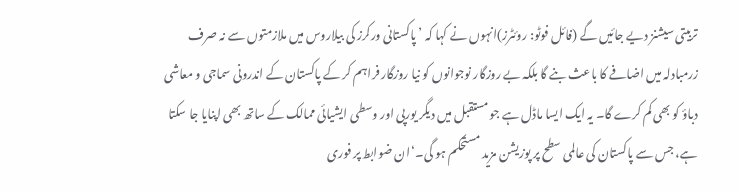تربیتی سیشنز دیے جائیں گے (فائل فوٹو: روئٹرز)انہوں نے کہا کہ ’پاکستانی ورکرز کی بیلاروس میں ملازمتوں سے نہ صرف زرمبادلہ میں اضافے کا باعث بنے گا بلکہ بے روزگار نوجوانوں کو نیا روزگار فراہم کر کے پاکستان کے اندرونی سماجی و معاشی دباؤ کو بھی کم کرے گا۔ یہ ایک ایسا ماڈل ہے جو مستقبل میں دیگر یورپی اور وسطی ایشیائی ممالک کے ساتھ بھی اپنایا جا سکتا ہے، جس سے پاکستان کی عالمی سطح پر پوزیشن مزید مستحکم ہو گی۔‘ان ضوابط پر فوری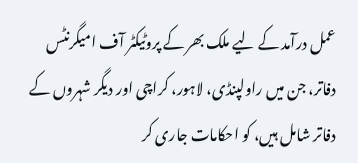عمل درآمد کے لیے ملک بھر کے پروٹیکٹر آف امیگرنٹس دفاتر، جن میں راولپنڈی، لاہور، کراچی اور دیگر شہروں کے دفاتر شامل ہیں، کو احکامات جاری کر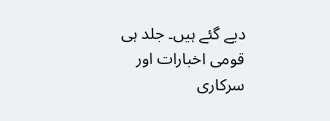دیے گئے ہیں۔ جلد ہی قومی اخبارات اور سرکاری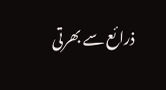ذرائع سے بھرتی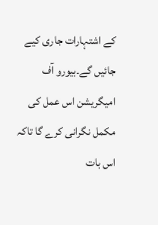کے اشتہارات جاری کیے جائیں گے۔بیورو آف امیگریشن اس عمل کی مکمل نگرانی کرے گا تاکہ اس بات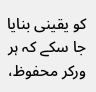کو یقینی بنایا جا سکے کہ ہر ورکر محفوظ،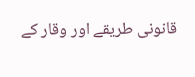قانونی طریقے اور وقار کے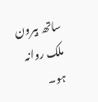ساتھ بیرون ملک روانہ ہو۔